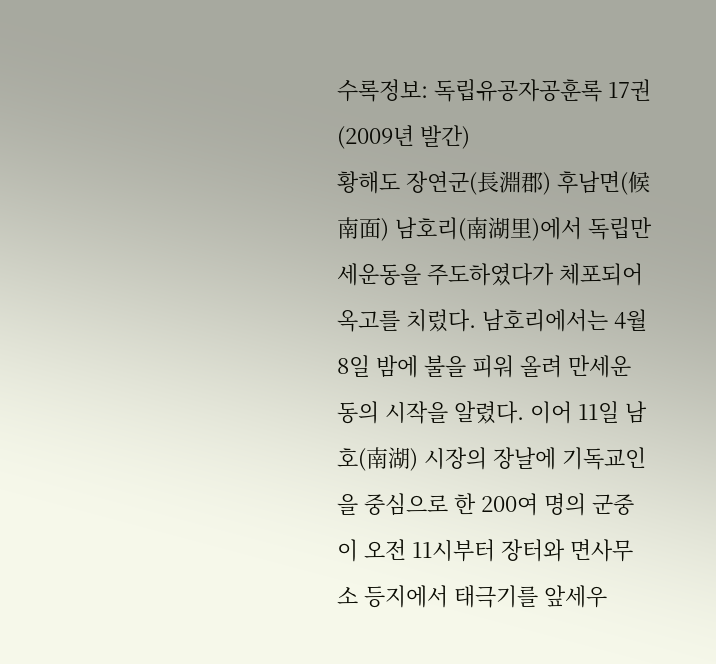수록정보: 독립유공자공훈록 17권(2009년 발간)
황해도 장연군(長淵郡) 후남면(候南面) 남호리(南湖里)에서 독립만세운동을 주도하였다가 체포되어 옥고를 치렀다. 남호리에서는 4월 8일 밤에 불을 피워 올려 만세운동의 시작을 알렸다. 이어 11일 남호(南湖) 시장의 장날에 기독교인을 중심으로 한 200여 명의 군중이 오전 11시부터 장터와 면사무소 등지에서 태극기를 앞세우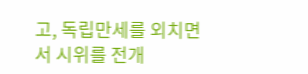고, 독립만세를 외치면서 시위를 전개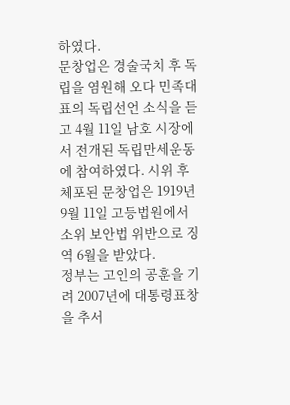하였다.
문창업은 경술국치 후 독립을 염원해 오다 민족대표의 독립선언 소식을 듣고 4월 11일 남호 시장에서 전개된 독립만세운동에 참여하였다. 시위 후 체포된 문창업은 1919년 9월 11일 고등법원에서 소위 보안법 위반으로 징역 6월을 받았다.
정부는 고인의 공훈을 기려 2007년에 대통령표창을 추서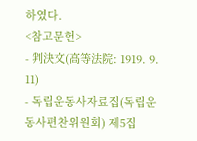하였다.
<참고문헌>
- 判決文(高等法院: 1919. 9. 11)
- 독립운동사자료집(독립운동사편찬위원회) 제5집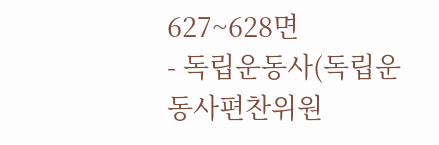627~628면
- 독립운동사(독립운동사편찬위원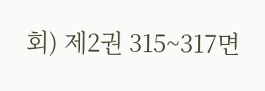회) 제2권 315~317면